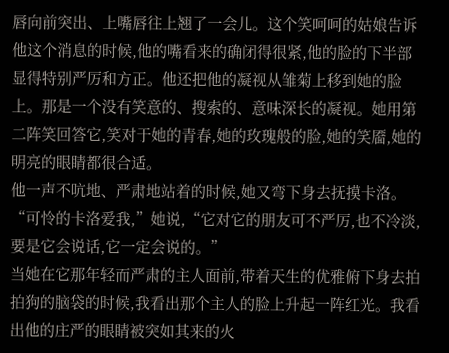唇向前突出、上嘴唇往上翘了一会儿。这个笑呵呵的姑娘告诉他这个消息的时候,他的嘴看来的确闭得很紧,他的脸的下半部显得特别严厉和方正。他还把他的凝视从雏菊上移到她的脸上。那是一个没有笑意的、搜索的、意味深长的凝视。她用第二阵笑回答它,笑对于她的青春,她的玫瑰般的脸,她的笑靥,她的明亮的眼睛都很合适。
他一声不吭地、严肃地站着的时候,她又弯下身去抚摸卡洛。“可怜的卡洛爱我,”她说,“它对它的朋友可不严厉,也不冷淡,要是它会说话,它一定会说的。”
当她在它那年轻而严肃的主人面前,带着天生的优雅俯下身去拍拍狗的脑袋的时候,我看出那个主人的脸上升起一阵红光。我看出他的庄严的眼睛被突如其来的火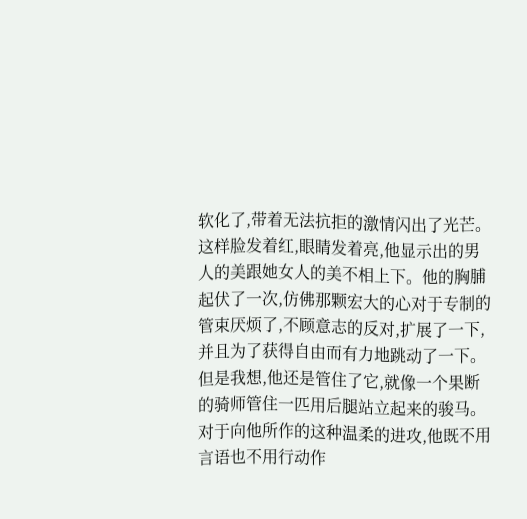软化了,带着无法抗拒的激情闪出了光芒。这样脸发着红,眼睛发着亮,他显示出的男人的美跟她女人的美不相上下。他的胸脯起伏了一次,仿佛那颗宏大的心对于专制的管束厌烦了,不顾意志的反对,扩展了一下,并且为了获得自由而有力地跳动了一下。但是我想,他还是管住了它,就像一个果断的骑师管住一匹用后腿站立起来的骏马。对于向他所作的这种温柔的进攻,他既不用言语也不用行动作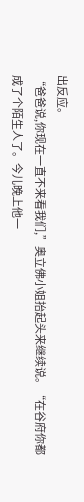出反应。
“爸爸说,你现在一直不来看我们,”奥立佛小姐抬起头来继续说。“在谷府你都成了个陌生人了。今儿晚上他一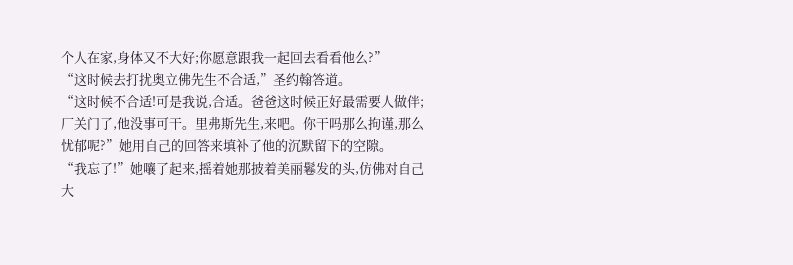个人在家,身体又不大好;你愿意跟我一起回去看看他么?”
“这时候去打扰奥立佛先生不合适,”圣约翰答道。
“这时候不合适!可是我说,合适。爸爸这时候正好最需要人做伴;厂关门了,他没事可干。里弗斯先生,来吧。你干吗那么拘谨,那么忧郁呢?”她用自己的回答来填补了他的沉默留下的空隙。
“我忘了!”她嚷了起来,摇着她那披着美丽鬈发的头,仿佛对自己大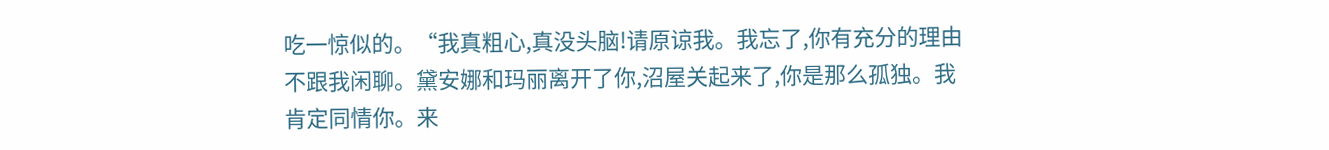吃一惊似的。“我真粗心,真没头脑!请原谅我。我忘了,你有充分的理由不跟我闲聊。黛安娜和玛丽离开了你,沼屋关起来了,你是那么孤独。我肯定同情你。来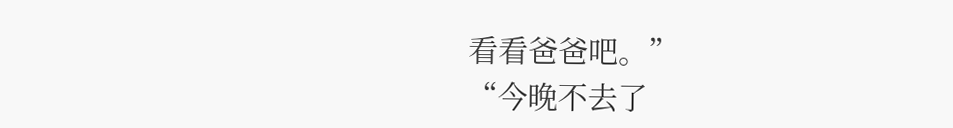看看爸爸吧。”
“今晚不去了